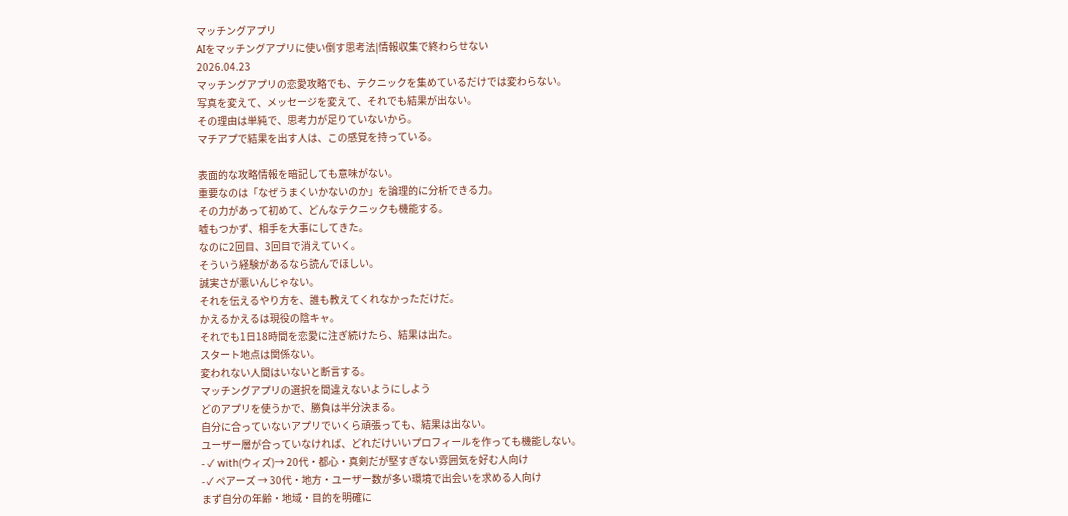マッチングアプリ
AIをマッチングアプリに使い倒す思考法|情報収集で終わらせない
2026.04.23
マッチングアプリの恋愛攻略でも、テクニックを集めているだけでは変わらない。
写真を変えて、メッセージを変えて、それでも結果が出ない。
その理由は単純で、思考力が足りていないから。
マチアプで結果を出す人は、この感覚を持っている。

表面的な攻略情報を暗記しても意味がない。
重要なのは「なぜうまくいかないのか」を論理的に分析できる力。
その力があって初めて、どんなテクニックも機能する。
嘘もつかず、相手を大事にしてきた。
なのに2回目、3回目で消えていく。
そういう経験があるなら読んでほしい。
誠実さが悪いんじゃない。
それを伝えるやり方を、誰も教えてくれなかっただけだ。
かえるかえるは現役の陰キャ。
それでも1日18時間を恋愛に注ぎ続けたら、結果は出た。
スタート地点は関係ない。
変われない人間はいないと断言する。
マッチングアプリの選択を間違えないようにしよう
どのアプリを使うかで、勝負は半分決まる。
自分に合っていないアプリでいくら頑張っても、結果は出ない。
ユーザー層が合っていなければ、どれだけいいプロフィールを作っても機能しない。
- ✓ with(ウィズ)→ 20代・都心・真剣だが堅すぎない雰囲気を好む人向け
- ✓ ペアーズ → 30代・地方・ユーザー数が多い環境で出会いを求める人向け
まず自分の年齢・地域・目的を明確に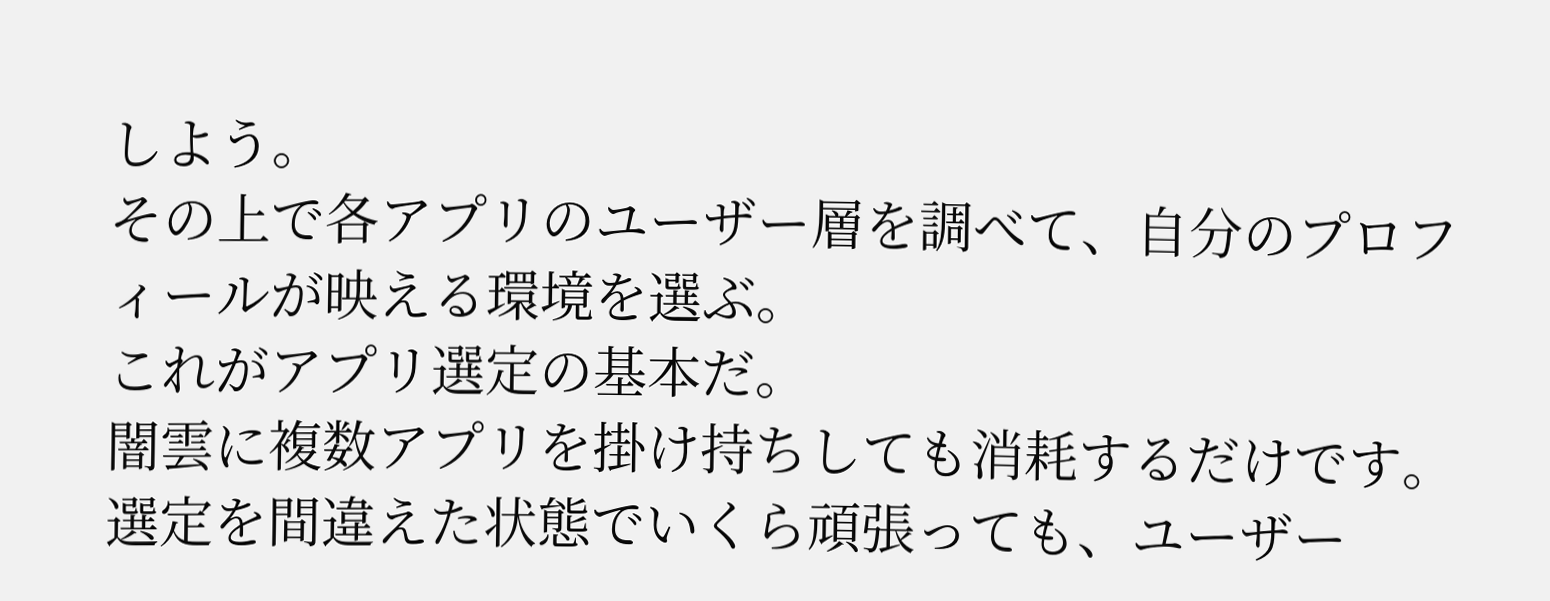しよう。
その上で各アプリのユーザー層を調べて、自分のプロフィールが映える環境を選ぶ。
これがアプリ選定の基本だ。
闇雲に複数アプリを掛け持ちしても消耗するだけです。
選定を間違えた状態でいくら頑張っても、ユーザー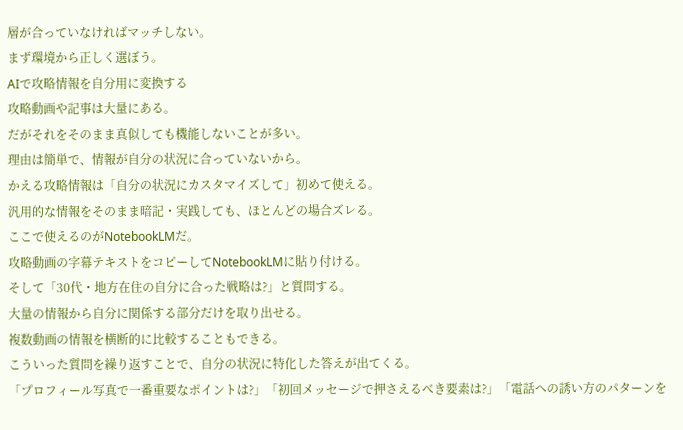層が合っていなければマッチしない。
まず環境から正しく選ぼう。
AIで攻略情報を自分用に変換する
攻略動画や記事は大量にある。
だがそれをそのまま真似しても機能しないことが多い。
理由は簡単で、情報が自分の状況に合っていないから。
かえる攻略情報は「自分の状況にカスタマイズして」初めて使える。
汎用的な情報をそのまま暗記・実践しても、ほとんどの場合ズレる。
ここで使えるのがNotebookLMだ。
攻略動画の字幕テキストをコピーしてNotebookLMに貼り付ける。
そして「30代・地方在住の自分に合った戦略は?」と質問する。
大量の情報から自分に関係する部分だけを取り出せる。
複数動画の情報を横断的に比較することもできる。
こういった質問を繰り返すことで、自分の状況に特化した答えが出てくる。
「プロフィール写真で一番重要なポイントは?」「初回メッセージで押さえるべき要素は?」「電話への誘い方のパターンを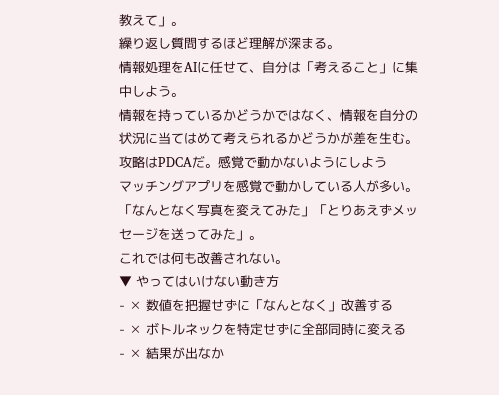教えて」。
繰り返し質問するほど理解が深まる。
情報処理をAIに任せて、自分は「考えること」に集中しよう。
情報を持っているかどうかではなく、情報を自分の状況に当てはめて考えられるかどうかが差を生む。
攻略はPDCAだ。感覚で動かないようにしよう
マッチングアプリを感覚で動かしている人が多い。
「なんとなく写真を変えてみた」「とりあえずメッセージを送ってみた」。
これでは何も改善されない。
▼ やってはいけない動き方
- ✕ 数値を把握せずに「なんとなく」改善する
- ✕ ボトルネックを特定せずに全部同時に変える
- ✕ 結果が出なか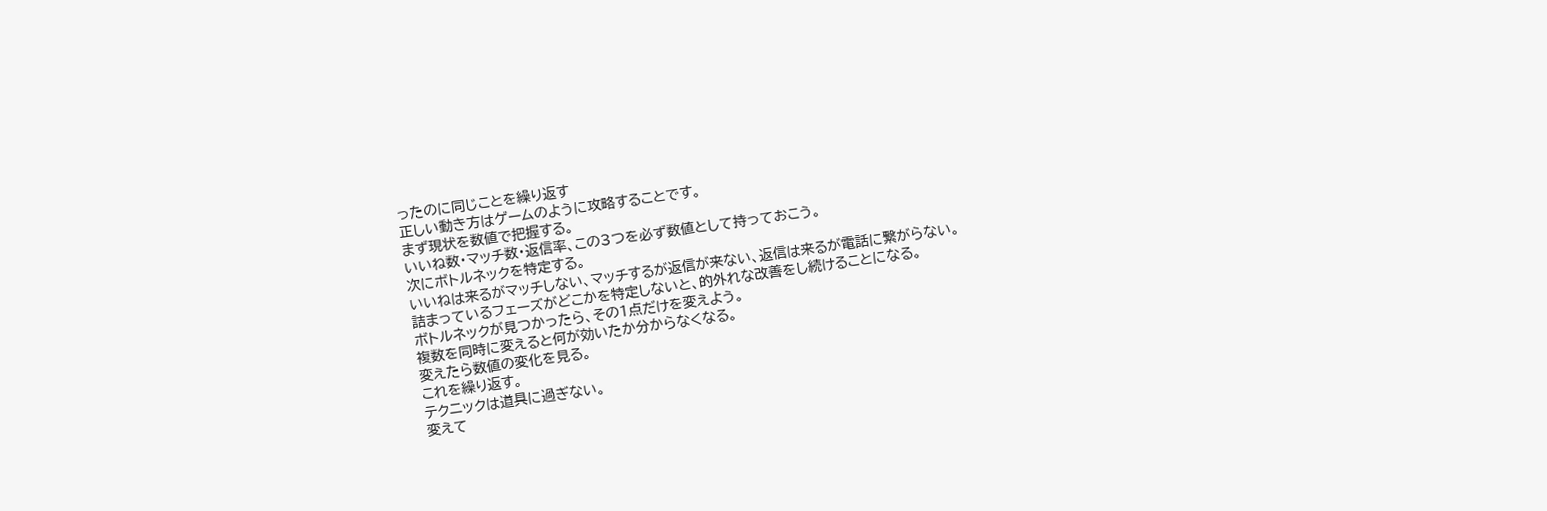ったのに同じことを繰り返す
正しい動き方はゲームのように攻略することです。
まず現状を数値で把握する。
いいね数・マッチ数・返信率、この3つを必ず数値として持っておこう。
次にボトルネックを特定する。
いいねは来るがマッチしない、マッチするが返信が来ない、返信は来るが電話に繋がらない。
詰まっているフェーズがどこかを特定しないと、的外れな改善をし続けることになる。
ボトルネックが見つかったら、その1点だけを変えよう。
複数を同時に変えると何が効いたか分からなくなる。
変えたら数値の変化を見る。
これを繰り返す。
テクニックは道具に過ぎない。
変えて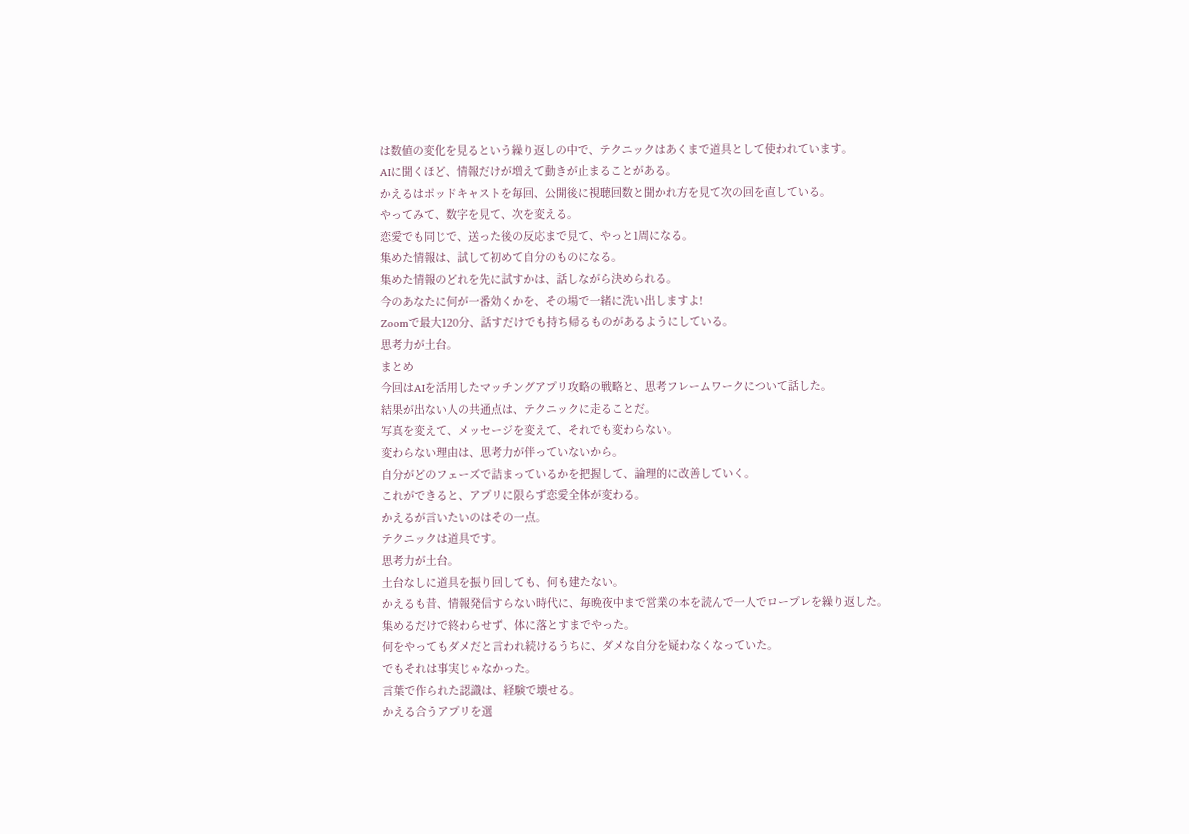は数値の変化を見るという繰り返しの中で、テクニックはあくまで道具として使われています。
AIに聞くほど、情報だけが増えて動きが止まることがある。
かえるはポッドキャストを毎回、公開後に視聴回数と聞かれ方を見て次の回を直している。
やってみて、数字を見て、次を変える。
恋愛でも同じで、送った後の反応まで見て、やっと1周になる。
集めた情報は、試して初めて自分のものになる。
集めた情報のどれを先に試すかは、話しながら決められる。
今のあなたに何が一番効くかを、その場で一緒に洗い出しますよ!
Zoomで最大120分、話すだけでも持ち帰るものがあるようにしている。
思考力が土台。
まとめ
今回はAIを活用したマッチングアプリ攻略の戦略と、思考フレームワークについて話した。
結果が出ない人の共通点は、テクニックに走ることだ。
写真を変えて、メッセージを変えて、それでも変わらない。
変わらない理由は、思考力が伴っていないから。
自分がどのフェーズで詰まっているかを把握して、論理的に改善していく。
これができると、アプリに限らず恋愛全体が変わる。
かえるが言いたいのはその一点。
テクニックは道具です。
思考力が土台。
土台なしに道具を振り回しても、何も建たない。
かえるも昔、情報発信すらない時代に、毎晩夜中まで営業の本を読んで一人でロープレを繰り返した。
集めるだけで終わらせず、体に落とすまでやった。
何をやってもダメだと言われ続けるうちに、ダメな自分を疑わなくなっていた。
でもそれは事実じゃなかった。
言葉で作られた認識は、経験で壊せる。
かえる合うアプリを選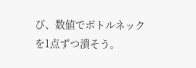び、数値でボトルネックを1点ずつ潰そう。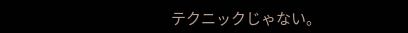テクニックじゃない。